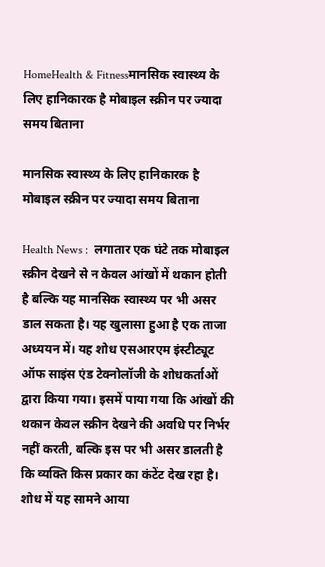HomeHealth & Fitnessमानसिक स्वास्थ्य के लिए हानिकारक है मोबाइल स्क्रीन पर ज्यादा समय बिताना

मानसिक स्वास्थ्य के लिए हानिकारक है मोबाइल स्क्रीन पर ज्यादा समय बिताना

Health News :  लगातार एक घंटे तक मोबाइल स्क्रीन देखने से न केवल आंखों में थकान होती है बल्कि यह मानसिक स्वास्थ्य पर भी असर डाल सकता है। यह खुलासा हुआ है एक ताजा अध्ययन में। यह शोध एसआरएम इंस्टीट्यूट ऑफ साइंस एंड टेक्नोलॉजी के शोधकर्ताओं द्वारा किया गया। इसमें पाया गया कि आंखों की थकान केवल स्क्रीन देखने की अवधि पर निर्भर नहीं करती, बल्कि इस पर भी असर डालती है कि व्यक्ति किस प्रकार का कंटेंट देख रहा है। शोध में यह सामने आया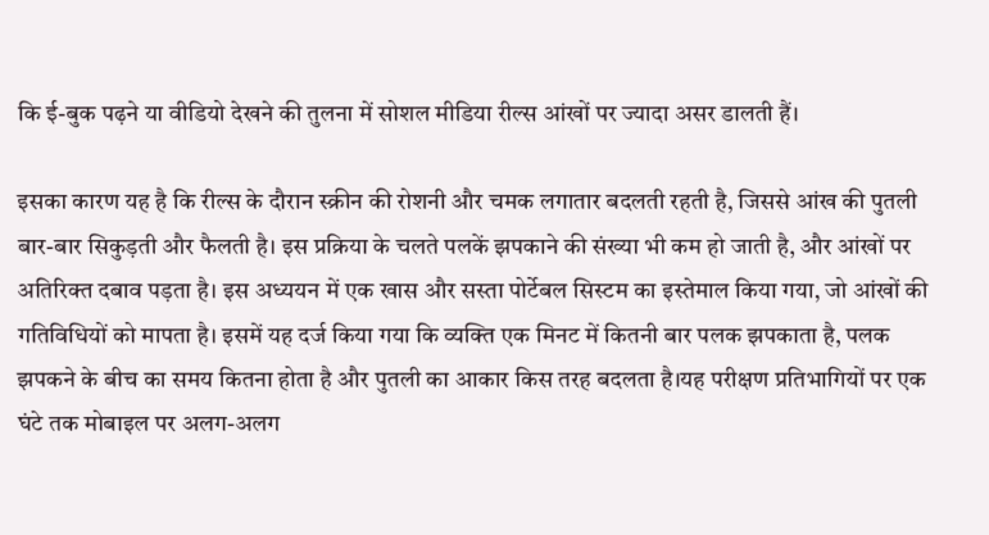कि ई-बुक पढ़ने या वीडियो देखने की तुलना में सोशल मीडिया रील्स आंखों पर ज्यादा असर डालती हैं।

इसका कारण यह है कि रील्स के दौरान स्क्रीन की रोशनी और चमक लगातार बदलती रहती है, जिससे आंख की पुतली बार-बार सिकुड़ती और फैलती है। इस प्रक्रिया के चलते पलकें झपकाने की संख्या भी कम हो जाती है, और आंखों पर अतिरिक्त दबाव पड़ता है। इस अध्ययन में एक खास और सस्ता पोर्टेबल सिस्टम का इस्तेमाल किया गया, जो आंखों की गतिविधियों को मापता है। इसमें यह दर्ज किया गया कि व्यक्ति एक मिनट में कितनी बार पलक झपकाता है, पलक झपकने के बीच का समय कितना होता है और पुतली का आकार किस तरह बदलता है।यह परीक्षण प्रतिभागियों पर एक घंटे तक मोबाइल पर अलग-अलग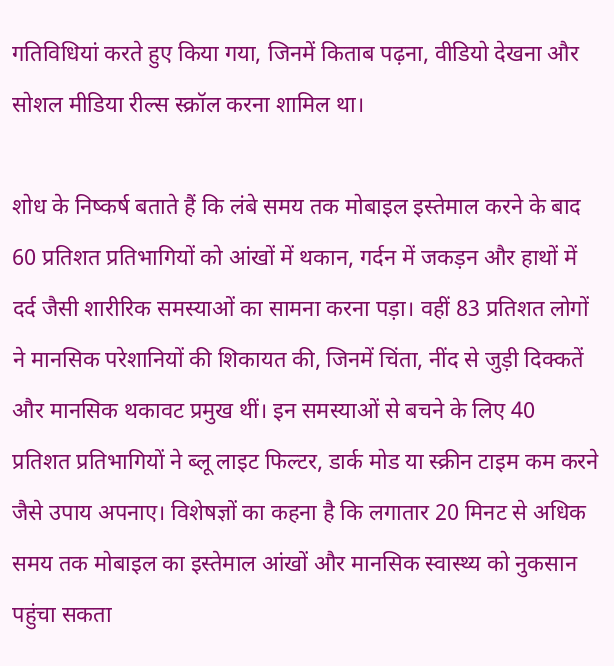गतिविधियां करते हुए किया गया, जिनमें किताब पढ़ना, वीडियो देखना और सोशल मीडिया रील्स स्क्रॉल करना शामिल था।

शोध के निष्कर्ष बताते हैं कि लंबे समय तक मोबाइल इस्तेमाल करने के बाद 60 प्रतिशत प्रतिभागियों को आंखों में थकान, गर्दन में जकड़न और हाथों में दर्द जैसी शारीरिक समस्याओं का सामना करना पड़ा। वहीं 83 प्रतिशत लोगों ने मानसिक परेशानियों की शिकायत की, जिनमें चिंता, नींद से जुड़ी दिक्कतें और मानसिक थकावट प्रमुख थीं। इन समस्याओं से बचने के लिए 40 प्रतिशत प्रतिभागियों ने ब्लू लाइट फिल्टर, डार्क मोड या स्क्रीन टाइम कम करने जैसे उपाय अपनाए। विशेषज्ञों का कहना है कि लगातार 20 मिनट से अधिक समय तक मोबाइल का इस्तेमाल आंखों और मानसिक स्वास्थ्य को नुकसान पहुंचा सकता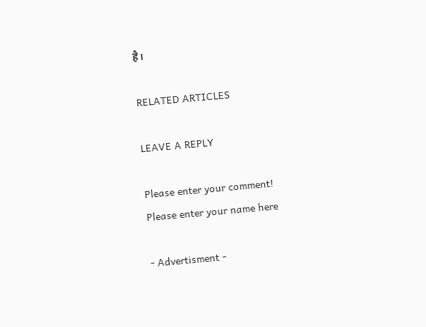है।

RELATED ARTICLES

LEAVE A REPLY

Please enter your comment!
Please enter your name here

- Advertisment -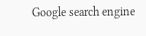Google search engine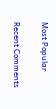Most Popular

Recent Comments